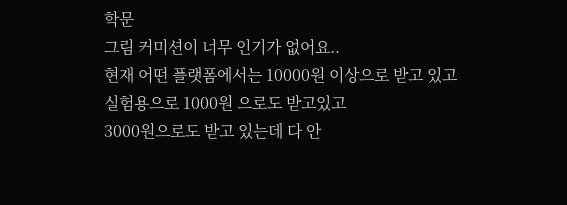학문
그림 커미션이 너무 인기가 없어요..
현재 어떤 플랫폼에서는 10000원 이상으로 받고 있고
실험용으로 1000원 으로도 받고있고
3000원으로도 받고 있는데 다 안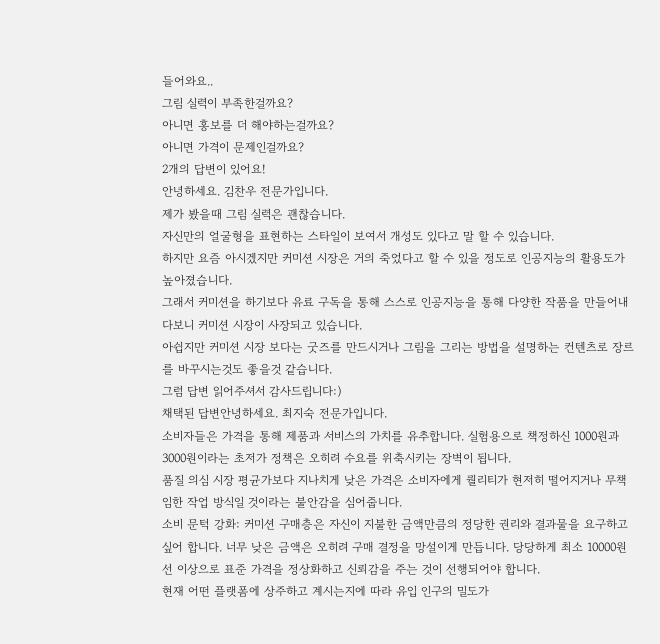들어와요..
그림 실력이 부족한걸까요?
아니면 홍보를 더 해야하는걸까요?
아니면 가격이 문제인걸까요?
2개의 답변이 있어요!
안녕하세요. 김찬우 전문가입니다.
제가 봤을때 그림 실력은 괜찮습니다.
자신만의 얼굴형을 표현하는 스타일이 보여서 개성도 있다고 말 할 수 있습니다.
하지만 요즘 아시겠지만 커미션 시장은 거의 죽었다고 할 수 있을 정도로 인공지능의 활용도가 높아졌습니다.
그래서 커미션을 하기보다 유료 구독을 통해 스스로 인공지능을 통해 다양한 작품을 만들어내다보니 커미션 시장이 사장되고 있습니다.
아쉽지만 커미션 시장 보다는 굿즈를 만드시거나 그림을 그리는 방법을 설명하는 컨텐츠로 장르를 바꾸시는것도 좋을것 같습니다.
그럼 답변 읽어주셔서 감사드립니다:)
채택된 답변안녕하세요. 최지숙 전문가입니다.
소비자들은 가격을 통해 제품과 서비스의 가치를 유추합니다. 실험용으로 책정하신 1000원과 3000원이라는 초저가 정책은 오히려 수요를 위축시키는 장벽이 됩니다.
품질 의심 시장 평균가보다 지나치게 낮은 가격은 소비자에게 퀄리티가 현저히 떨어지거나 무책임한 작업 방식일 것이라는 불안감을 심어줍니다.
소비 문턱 강화: 커미션 구매층은 자신이 지불한 금액만큼의 정당한 권리와 결과물을 요구하고 싶어 합니다. 너무 낮은 금액은 오히려 구매 결정을 망설이게 만듭니다. 당당하게 최소 10000원 선 이상으로 표준 가격을 정상화하고 신뢰감을 주는 것이 선행되어야 합니다.
현재 어떤 플랫폼에 상주하고 계시는지에 따라 유입 인구의 밀도가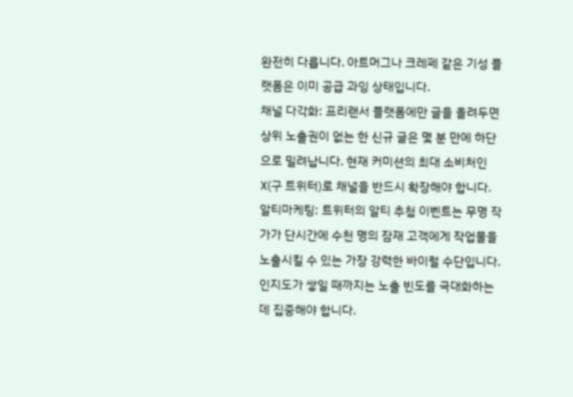완전히 다릅니다. 아트머그나 크레페 같은 기성 플랫폼은 이미 공급 과잉 상태입니다.
채널 다각화: 프리랜서 플랫폼에만 글을 올려두면 상위 노출권이 없는 한 신규 글은 몇 분 만에 하단으로 밀려납니다. 현재 커미션의 최대 소비처인 X(구 트위터)로 채널을 반드시 확장해야 합니다.
알티마케팅: 트위터의 알티 추첨 이벤트는 무명 작가가 단시간에 수천 명의 잠재 고객에게 작업물을 노출시킬 수 있는 가장 강력한 바이럴 수단입니다. 인지도가 쌓일 때까지는 노출 빈도를 극대화하는 데 집중해야 합니다.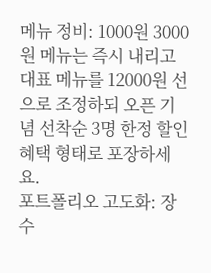메뉴 정비: 1000원 3000원 메뉴는 즉시 내리고 대표 메뉴를 12000원 선으로 조정하되 오픈 기념 선착순 3명 한정 할인 혜택 형태로 포장하세요.
포트폴리오 고도화: 장수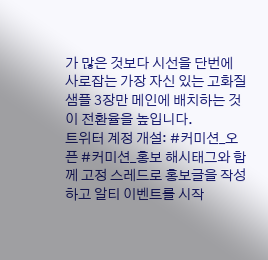가 많은 것보다 시선을 단번에 사로잡는 가장 자신 있는 고화질 샘플 3장만 메인에 배치하는 것이 전환율을 높입니다.
트위터 계정 개설: #커미션_오픈 #커미션_홍보 해시태그와 함께 고정 스레드로 홍보글을 작성하고 알티 이벤트를 시작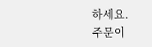하세요.
주문이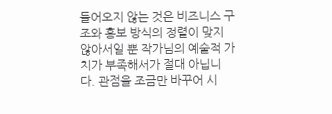들어오지 않는 것은 비즈니스 구조와 홍보 방식의 정렬이 맞지 않아서일 뿐 작가님의 예술적 가치가 부족해서가 절대 아닙니다. 관점을 조금만 바꾸어 시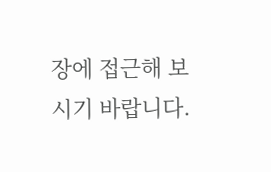장에 접근해 보시기 바랍니다.